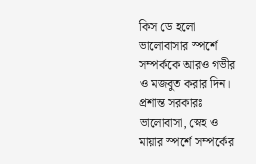কিস ডে হলো ভালোবাসার স্পর্শে সম্পর্ককে আরও গভীর ও মজবুত করার দিন।
প্রশান্ত সরকারঃ ভালোবাসা, স্নেহ ও মায়ার স্পর্শে সম্পর্কের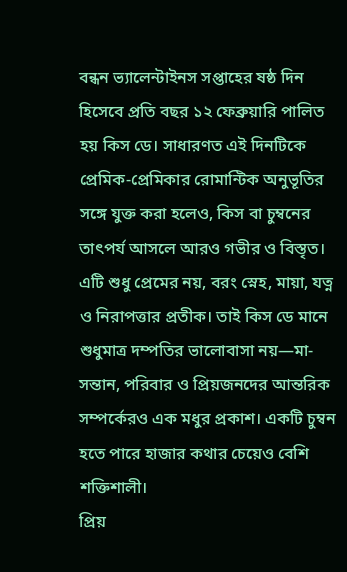বন্ধন ভ্যালেন্টাইনস সপ্তাহের ষষ্ঠ দিন হিসেবে প্রতি বছর ১২ ফেব্রুয়ারি পালিত হয় কিস ডে। সাধারণত এই দিনটিকে প্রেমিক-প্রেমিকার রোমান্টিক অনুভূতির সঙ্গে যুক্ত করা হলেও, কিস বা চুম্বনের তাৎপর্য আসলে আরও গভীর ও বিস্তৃত। এটি শুধু প্রেমের নয়, বরং স্নেহ, মায়া, যত্ন ও নিরাপত্তার প্রতীক। তাই কিস ডে মানে শুধুমাত্র দম্পতির ভালোবাসা নয়—মা-সন্তান, পরিবার ও প্রিয়জনদের আন্তরিক সম্পর্কেরও এক মধুর প্রকাশ। একটি চুম্বন হতে পারে হাজার কথার চেয়েও বেশি শক্তিশালী।
প্রিয়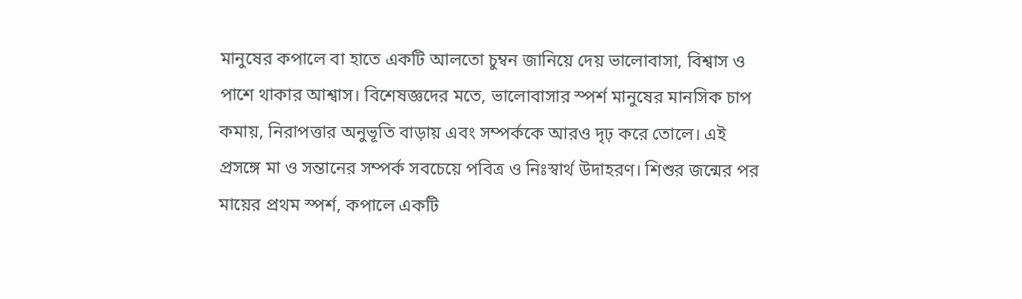মানুষের কপালে বা হাতে একটি আলতো চুম্বন জানিয়ে দেয় ভালোবাসা, বিশ্বাস ও পাশে থাকার আশ্বাস। বিশেষজ্ঞদের মতে, ভালোবাসার স্পর্শ মানুষের মানসিক চাপ কমায়, নিরাপত্তার অনুভূতি বাড়ায় এবং সম্পর্ককে আরও দৃঢ় করে তোলে। এই প্রসঙ্গে মা ও সন্তানের সম্পর্ক সবচেয়ে পবিত্র ও নিঃস্বার্থ উদাহরণ। শিশুর জন্মের পর মায়ের প্রথম স্পর্শ, কপালে একটি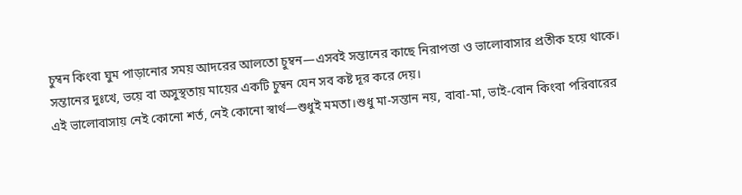চুম্বন কিংবা ঘুম পাড়ানোর সময় আদরের আলতো চুম্বন—এসবই সন্তানের কাছে নিরাপত্তা ও ভালোবাসার প্রতীক হয়ে থাকে। সন্তানের দুঃখে, ভয়ে বা অসুস্থতায় মায়ের একটি চুম্বন যেন সব কষ্ট দূর করে দেয়।
এই ভালোবাসায় নেই কোনো শর্ত, নেই কোনো স্বার্থ—শুধুই মমতা।শুধু মা-সন্তান নয়, বাবা-মা, ভাই-বোন কিংবা পরিবারের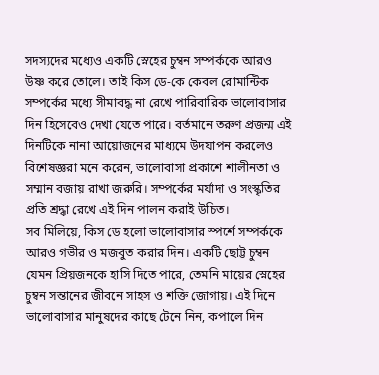সদস্যদের মধ্যেও একটি স্নেহের চুম্বন সম্পর্ককে আরও উষ্ণ করে তোলে। তাই কিস ডে-কে কেবল রোমান্টিক সম্পর্কের মধ্যে সীমাবদ্ধ না রেখে পারিবারিক ভালোবাসার দিন হিসেবেও দেখা যেতে পারে। বর্তমানে তরুণ প্রজন্ম এই দিনটিকে নানা আয়োজনের মাধ্যমে উদযাপন করলেও বিশেষজ্ঞরা মনে করেন, ভালোবাসা প্রকাশে শালীনতা ও সম্মান বজায় রাখা জরুরি। সম্পর্কের মর্যাদা ও সংস্কৃতির প্রতি শ্রদ্ধা রেখে এই দিন পালন করাই উচিত।
সব মিলিয়ে, কিস ডে হলো ভালোবাসার স্পর্শে সম্পর্ককে আরও গভীর ও মজবুত করার দিন। একটি ছোট্ট চুম্বন যেমন প্রিয়জনকে হাসি দিতে পারে, তেমনি মায়ের স্নেহের চুম্বন সন্তানের জীবনে সাহস ও শক্তি জোগায়। এই দিনে ভালোবাসার মানুষদের কাছে টেনে নিন, কপালে দিন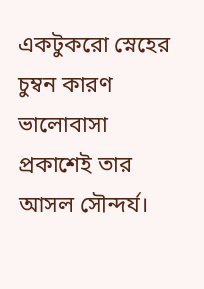একটুকরো স্নেহের চুম্বন কারণ ভালোবাসা প্রকাশেই তার আসল সৌন্দর্য।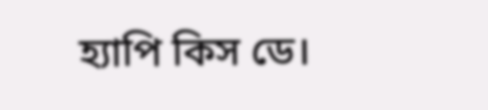হ্যাপি কিস ডে।